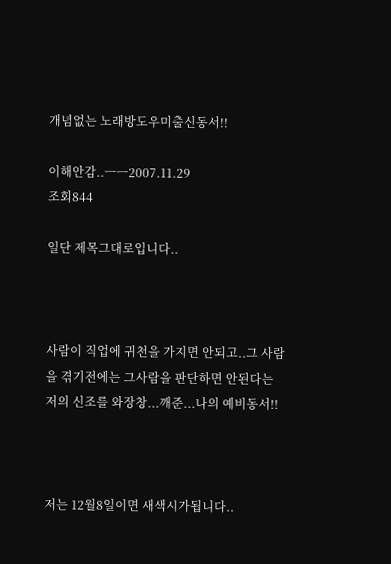개념없는 노래방도우미출신동서!!

이해안감..ㅡㅡ2007.11.29
조회844

일단 제목그대로입니다..



사람이 직업에 귀천을 가지면 안되고..그 사람을 겪기전에는 그사람을 판단하면 안된다는 저의 신조를 와장창...깨준...나의 예비동서!!



저는 12월8일이면 새색시가됩니다..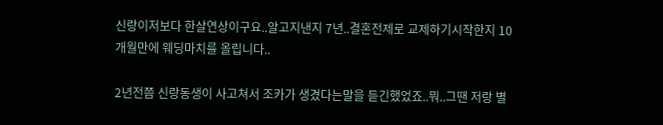신랑이저보다 한살연상이구요..알고지낸지 7년..결혼전제로 교제하기시작한지 10개월만에 웨딩마치를 올립니다..

2년전쯤 신랑동생이 사고쳐서 조카가 생겼다는말을 듣긴했었죠..뭐..그땐 저랑 별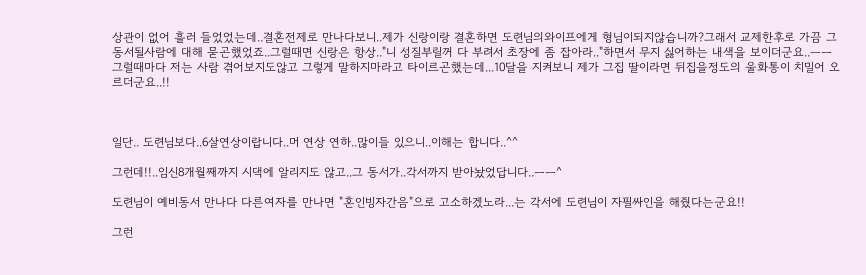상관이 없어 흘러 들었었는데..결혼전제로 만나다보니..제가 신랑이랑 결혼하면 도련님의와이프에게 형님이되지않습니까?그래서 교제한후로 가끔 그 동서될사람에 대해 묻곤했었죠..그럴때면 신랑은 항상.."니 성질부릴꺼 다 부려서 초장에 좀 잡아라.."하면서 무지 싫어하는 내색을 보이더군요..ㅡㅡ 그럴때마다 저는 사람 겪어보지도않고 그렇게 말하지마라고 타이르곤했는데...10달을 지켜보니 제가 그집 딸이라면 뒤집을정도의 울화통이 치밀어 오르더군요..!!



일단.. 도련님보다..6살연상이랍니다..머 연상 연하..많이들 있으니..이해는 합니다..^^

그런데!!..임신8개월째까지 시댁에 알리지도 않고..그 동서가..각서까지 받아놨었답니다..ㅡㅡ^

도련님이 예비동서 만나다 다른여자를 만나면 "혼인빙자간음"으로 고소하겠노라...는 각서에 도련님이 자필싸인을 해줬다는군요!!

그런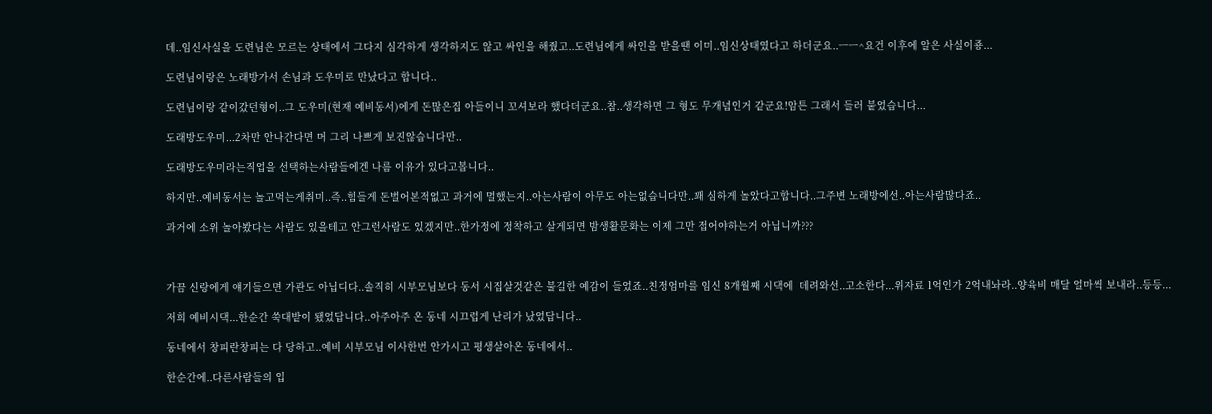데..임신사실을 도련님은 모르는 상태에서 그다지 심각하게 생각하지도 않고 싸인을 해줬고..도련님에게 싸인을 받을땐 이미..임신상태였다고 하더군요..ㅡㅡ^요건 이후에 알은 사실이죵...

도련님이랑은 노래방가서 손님과 도우미로 만났다고 합니다..

도련님이랑 같이갔던형이..그 도우미(현재 예비동서)에게 돈많은집 아들이니 꼬셔보라 했다더군요..참..생각하면 그 형도 무개념인거 같군요!암튼 그래서 들러 붙었습니다...

도래방도우미...2차만 안나간다면 머 그리 나쁘게 보진않습니다만..

도래방도우미라는직업을 선택하는사람들에겐 나름 이유가 있다고봅니다..

하지만..예비동서는 놀고먹는게취미..즉..힘들게 돈벌어본적없고 과거에 멀했는지..아는사람이 아무도 아는없습니다만..꽤 심하게 놀았다고합니다..그주변 노래방에선..아는사람많다죠..

과거에 소위 놀아봤다는 사람도 있을테고 안그런사람도 있겠지만..한가정에 정착하고 살게되면 밤생활문화는 이제 그만 접어야하는거 아닙니까???



가끔 신랑에게 얘기들으면 가관도 아닙디다..솔직히 시부모님보다 동서 시집살것같은 불길한 예감이 들었죠..친정엄마를 임신 8개월째 시댁에  데려와선..고소한다...위자료 1억인가 2억내놔라..양육비 매달 얼마씩 보내라..등등...

저희 예비시댁...한순간 쑥대밭이 됐었답니다..아주아주 온 동네 시끄럽게 난리가 났었답니다..

동네에서 창피란창피는 다 당하고..예비 시부모님 이사한번 안가시고 평생살아온 동네에서..

한순간에..다른사람들의 입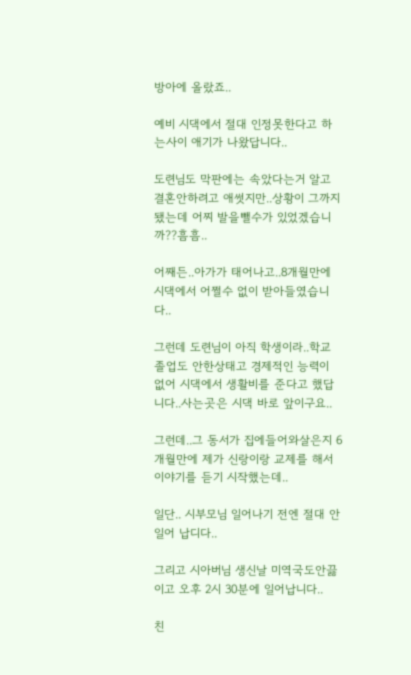방아에 올랐죠..

예비 시댁에서 절대 인정못한다고 하는사이 애기가 나왔답니다..

도련님도 막판에는 속았다는거 알고 결혼안하려고 애썻지만..상황이 그까지 됐는데 어찌 발을뺄수가 있었겠습니까??흠흠..

어째든..아가가 태어나고..8개월만에 시댁에서 어쩔수 없이 받아들였습니다..

그런데 도련님이 아직 학생이라..학교 졸업도 안한상태고 경제적인 능력이 없어 시댁에서 생활비를 준다고 했답니다..사는곳은 시댁 바로 앞이구요..

그런데..그 동서가 집에들어와살은지 6개월만에 제가 신랑이랑 교제를 해서 이야기를 듣기 시작했는데..

일단.. 시부모님 일어나기 전엔 절대 안일어 납디다..

그리고 시아버님 생신날 미역국도안끓이고 오후 2시 30분에 일어납니다..

친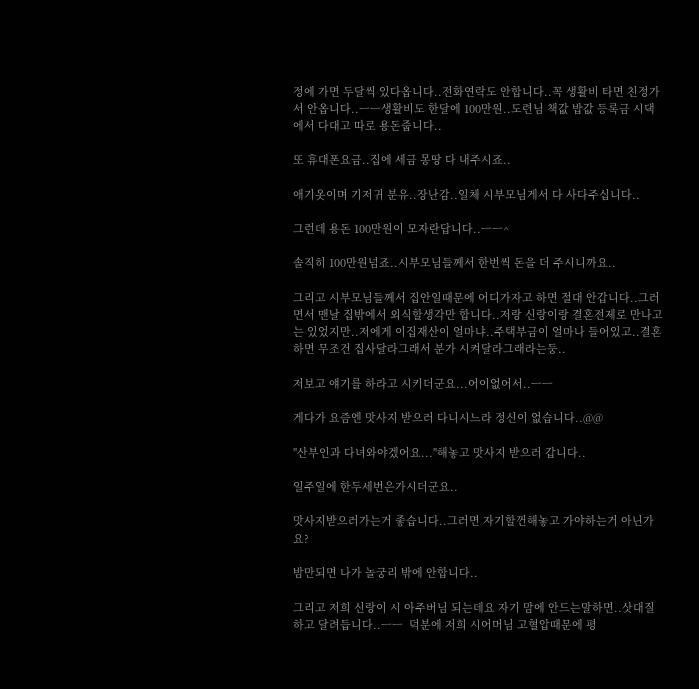정에 가면 두달씩 있다옵니다..전화연락도 안합니다..꼭 생활비 타면 친정가서 안옵니다..ㅡㅡ생활비도 한달에 100만원..도련님 책값 밥값 등록금 시댁에서 다대고 따로 용돈줍니다..

또 휴대폰요금..집에 세금 몽땅 다 내주시죠..

애기옷이며 기저귀 분유..장난감..일체 시부모님게서 다 사다주십니다..

그런데 용돈 100만원이 모자란답니다..ㅡㅡ^

솔직히 100만원넘죠..시부모님들께서 한번씩 돈을 더 주시니까요..

그리고 시부모님들께서 집안일때문에 어디가자고 하면 절대 안갑니다..그러면서 맨날 집밖에서 외식할생각만 합니다..저랑 신랑이랑 결혼전제로 만나고는 있었지만..저에게 이집재산이 얼마냐..주택부금이 얼마나 들어있고..결혼하면 무조건 집사달라그래서 분가 시켜달라그래라는둥..

저보고 얘기를 하라고 시키더군요...어이없어서..ㅡㅡ

게다가 요즘엔 맛사지 받으러 다니시느라 정신이 없습니다..@@

"산부인과 다녀와야겠어요..."해놓고 맛사지 받으러 갑니다..

일주일에 한두세번은가시더군요..

맛사지받으러가는거 좋습니다..그러면 자기할껀해놓고 가야하는거 아닌가요?

밤만되면 나가 놀궁리 밖에 안합니다..

그리고 저희 신랑이 시 아주버님 되는데요 자기 맘에 안드는말하면..삿대질하고 달려듭니다..ㅡㅡ  덕분에 저희 시어머님 고혈압때문에 평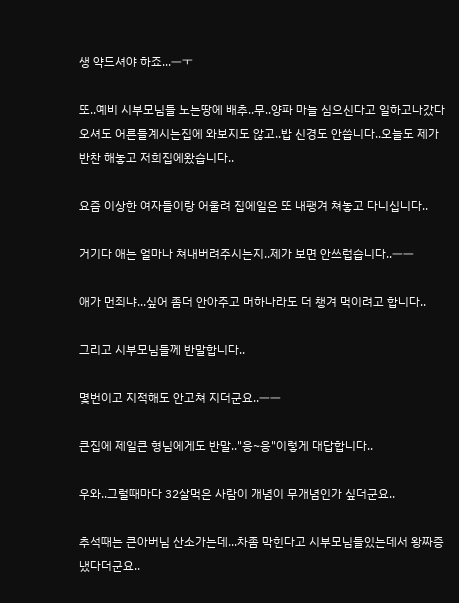생 약드셔야 하죠...ㅡㅜ

또..예비 시부모님들 노는땅에 배추..무..양파 마늘 심으신다고 일하고나갔다 오셔도 어른들계시는집에 와보지도 않고..밥 신경도 안씁니다..오늘도 제가 반찬 해놓고 저희집에왔습니다..

요즘 이상한 여자들이랑 어울려 집에일은 또 내팽겨 쳐놓고 다니십니다..

거기다 애는 얼마나 쳐내버려주시는지..제가 보면 안쓰럽습니다..ㅡㅡ

애가 먼죄냐...싶어 좀더 안아주고 머하나라도 더 챙겨 먹이려고 합니다..

그리고 시부모님들께 반말합니다..

몇번이고 지적해도 안고쳐 지더군요..ㅡㅡ

큰집에 제일큰 형님에게도 반말.."응~응"이렇게 대답합니다..

우와..그럴때마다 32살먹은 사람이 개념이 무개념인가 싶더군요..

추석때는 큰아버님 산소가는데...차좀 막힌다고 시부모님들있는데서 왕짜증냈다더군요..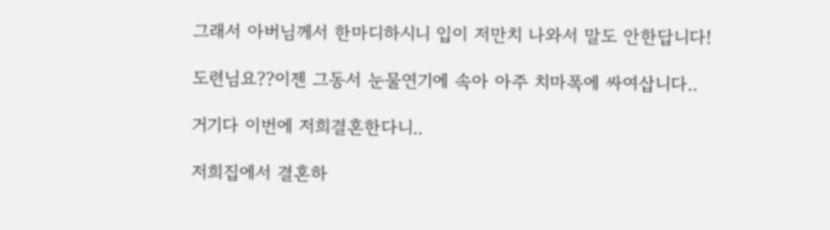그래서 아버님께서 한마디하시니 입이 저만치 나와서 말도 안한답니다!

도련님요??이젠 그동서 눈물연기에 속아 아주 치마폭에 싸여삽니다..

거기다 이번에 저희결혼한다니..

저희집에서 결혼하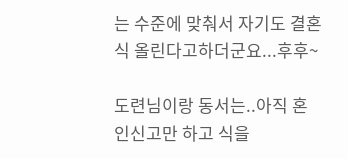는 수준에 맞춰서 자기도 결혼식 올린다고하더군요...후후~

도련님이랑 동서는..아직 혼인신고만 하고 식을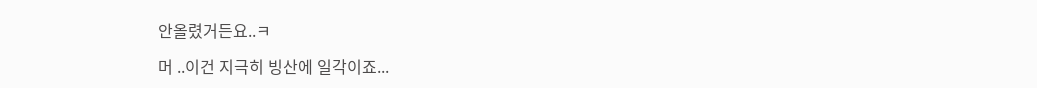안올렸거든요..ㅋ

머 ..이건 지극히 빙산에 일각이죠...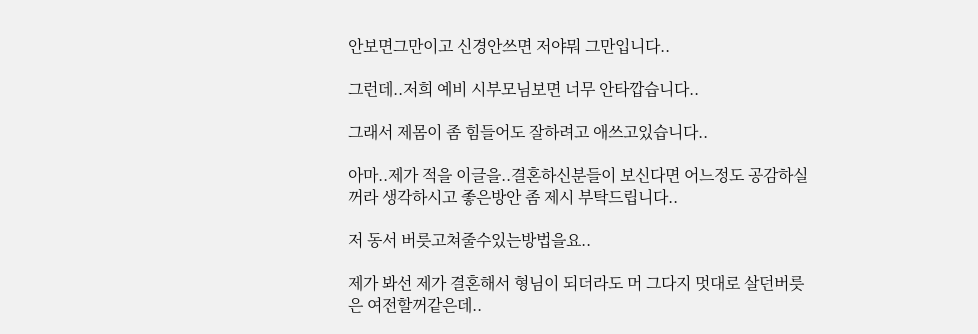안보면그만이고 신경안쓰면 저야뭐 그만입니다..

그런데..저희 예비 시부모님보면 너무 안타깝습니다..

그래서 제몸이 좀 힘들어도 잘하려고 애쓰고있습니다..

아마..제가 적을 이글을..결혼하신분들이 보신다면 어느정도 공감하실꺼라 생각하시고 좋은방안 좀 제시 부탁드립니다..

저 동서 버릇고쳐줄수있는방법을요..

제가 봐선 제가 결혼해서 형님이 되더라도 머 그다지 멋대로 살던버릇은 여전할꺼같은데..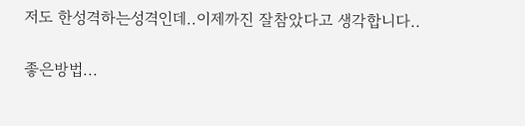저도 한성격하는성격인데..이제까진 잘참았다고 생각합니다..

좋은방법...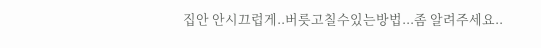집안 안시끄럽게..버릇고칠수있는방법...좀 알려주세요..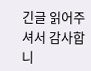긴글 읽어주셔서 감사합니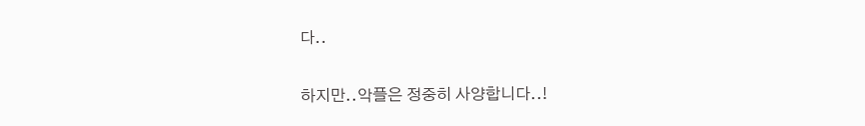다..

하지만..악플은 정중히 사양합니다..!